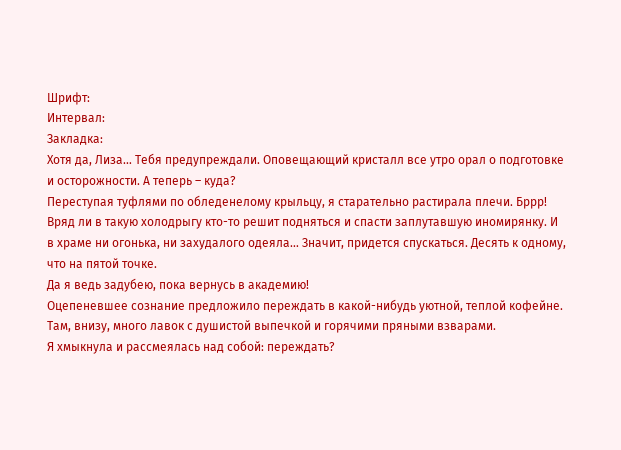Шрифт:
Интервал:
Закладка:
Хотя да, Лиза… Тебя предупреждали. Оповещающий кристалл все утро орал о подготовке и осторожности. А теперь – куда?
Переступая туфлями по обледенелому крыльцу, я старательно растирала плечи. Бррр! Вряд ли в такую холодрыгу кто-то решит подняться и спасти заплутавшую иномирянку. И в храме ни огонька, ни захудалого одеяла… Значит, придется спускаться. Десять к одному, что на пятой точке.
Да я ведь задубею, пока вернусь в академию!
Оцепеневшее сознание предложило переждать в какой-нибудь уютной, теплой кофейне. Там, внизу, много лавок с душистой выпечкой и горячими пряными взварами.
Я хмыкнула и рассмеялась над собой: переждать?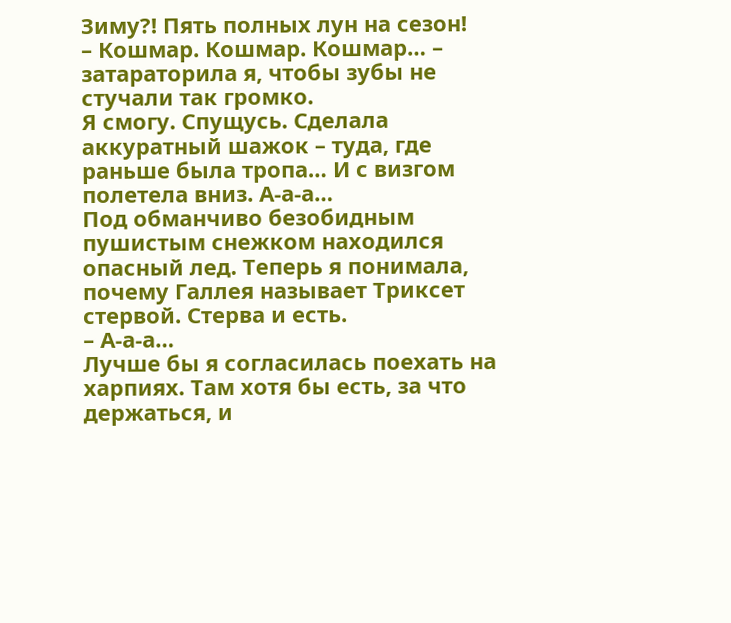Зиму?! Пять полных лун на сезон!
– Кошмар. Кошмар. Кошмар… – затараторила я, чтобы зубы не стучали так громко.
Я смогу. Спущусь. Сделала аккуратный шажок – туда, где раньше была тропа… И с визгом полетела вниз. А-а-а…
Под обманчиво безобидным пушистым снежком находился опасный лед. Теперь я понимала, почему Галлея называет Триксет стервой. Стерва и есть.
– А-а-а…
Лучше бы я согласилась поехать на харпиях. Там хотя бы есть, за что держаться, и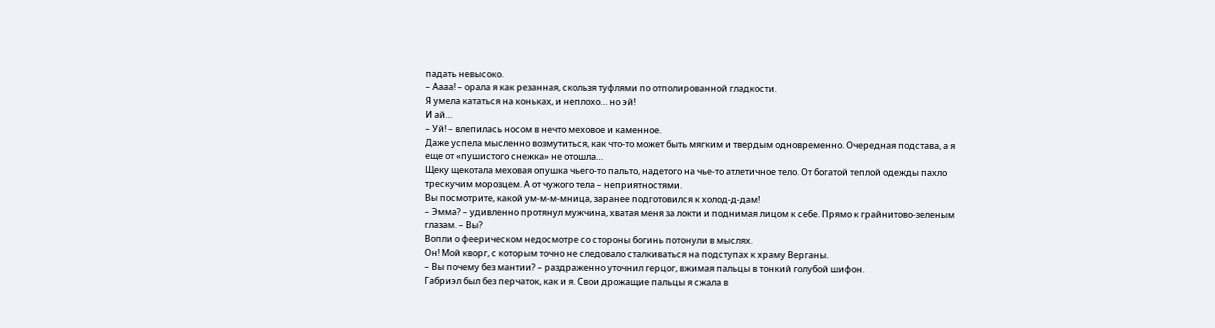падать невысоко.
– Аааа! – орала я как резанная, скользя туфлями по отполированной гладкости.
Я умела кататься на коньках, и неплохо… но эй!
И ай…
– Уй! – влепилась носом в нечто меховое и каменное.
Даже успела мысленно возмутиться, как что-то может быть мягким и твердым одновременно. Очередная подстава, а я еще от «пушистого снежка» не отошла…
Щеку щекотала меховая опушка чьего-то пальто, надетого на чье-то атлетичное тело. От богатой теплой одежды пахло трескучим морозцем. А от чужого тела – неприятностями.
Вы посмотрите, какой ум-м-м-мница, заранее подготовился к холод-д-дам!
– Эмма? – удивленно протянул мужчина, хватая меня за локти и поднимая лицом к себе. Прямо к грайнитово-зеленым глазам. – Вы?
Вопли о феерическом недосмотре со стороны богинь потонули в мыслях.
Он! Мой кворг, с которым точно не следовало сталкиваться на подступах к храму Верганы.
– Вы почему без мантии? – раздраженно уточнил герцог, вжимая пальцы в тонкий голубой шифон.
Габриэл был без перчаток, как и я. Свои дрожащие пальцы я сжала в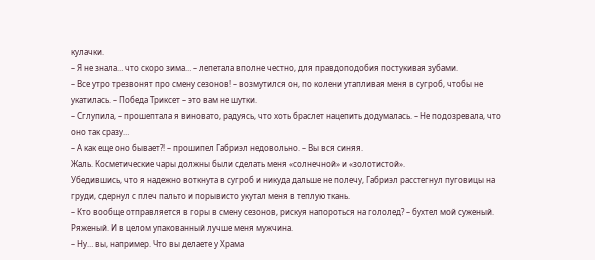кулачки.
– Я не знала… что скоро зима… – лепетала вполне честно, для правдоподобия постукивая зубами.
– Все утро трезвонят про смену сезонов! – возмутился он, по колени утапливая меня в сугроб, чтобы не укатилась. – Победа Триксет – это вам не шутки.
– Сглупила, – прошептала я виновато, радуясь, что хоть браслет нацепить додумалась. – Не подозревала, что оно так сразу…
– А как еще оно бывает?! – прошипел Габриэл недовольно. – Вы вся синяя.
Жаль. Косметические чары должны были сделать меня «солнечной» и «золотистой».
Убедившись, что я надежно воткнута в сугроб и никуда дальше не полечу, Габриэл расстегнул пуговицы на груди, сдернул с плеч пальто и порывисто укутал меня в теплую ткань.
– Кто вообще отправляется в горы в смену сезонов, рискуя напороться на гололед? – бухтел мой суженый. Ряженый. И в целом упакованный лучше меня мужчина.
– Ну… вы, например. Что вы делаете у Храма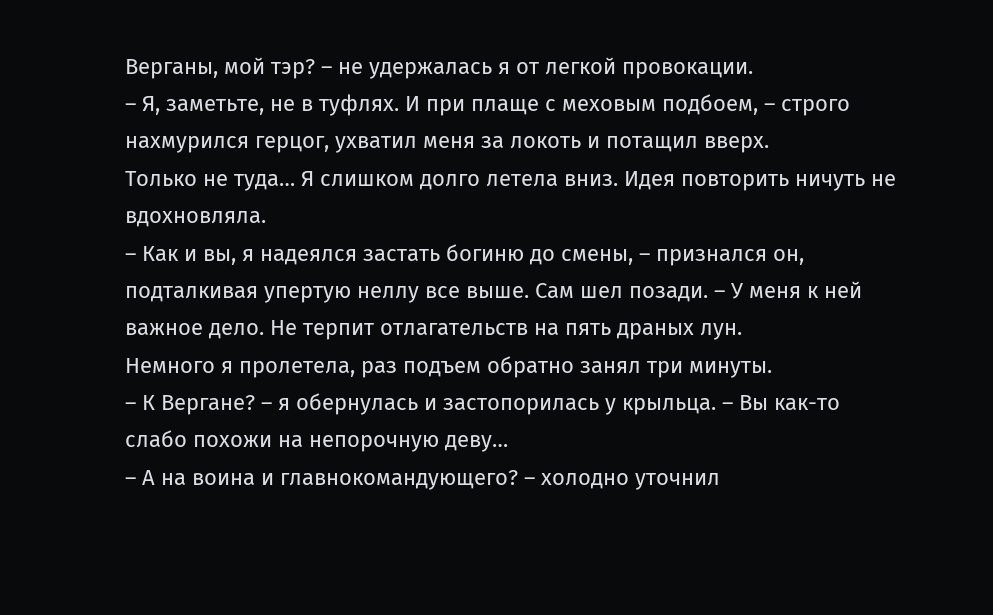Верганы, мой тэр? – не удержалась я от легкой провокации.
– Я, заметьте, не в туфлях. И при плаще с меховым подбоем, – строго нахмурился герцог, ухватил меня за локоть и потащил вверх.
Только не туда… Я слишком долго летела вниз. Идея повторить ничуть не вдохновляла.
– Как и вы, я надеялся застать богиню до смены, – признался он, подталкивая упертую неллу все выше. Сам шел позади. – У меня к ней важное дело. Не терпит отлагательств на пять драных лун.
Немного я пролетела, раз подъем обратно занял три минуты.
– К Вергане? – я обернулась и застопорилась у крыльца. – Вы как-то слабо похожи на непорочную деву…
– А на воина и главнокомандующего? – холодно уточнил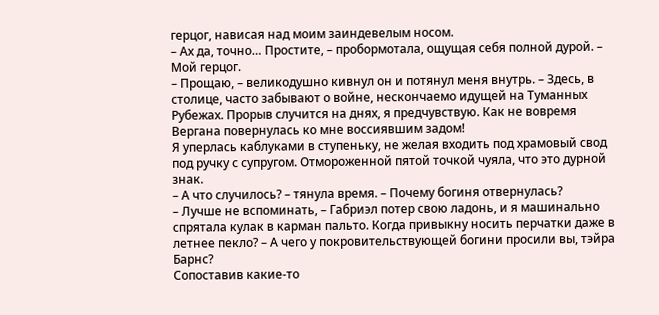герцог, нависая над моим заиндевелым носом.
– Ах да, точно… Простите, – пробормотала, ощущая себя полной дурой. – Мой герцог.
– Прощаю, – великодушно кивнул он и потянул меня внутрь. – Здесь, в столице, часто забывают о войне, нескончаемо идущей на Туманных Рубежах. Прорыв случится на днях, я предчувствую. Как не вовремя Вергана повернулась ко мне воссиявшим задом!
Я уперлась каблуками в ступеньку, не желая входить под храмовый свод под ручку с супругом. Отмороженной пятой точкой чуяла, что это дурной знак.
– А что случилось? – тянула время. – Почему богиня отвернулась?
– Лучше не вспоминать, – Габриэл потер свою ладонь, и я машинально спрятала кулак в карман пальто. Когда привыкну носить перчатки даже в летнее пекло? – А чего у покровительствующей богини просили вы, тэйра Барнс?
Сопоставив какие-то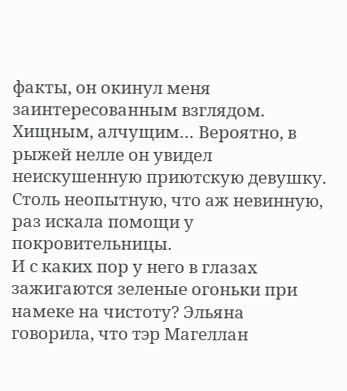факты, он окинул меня заинтересованным взглядом. Хищным, алчущим… Вероятно, в рыжей нелле он увидел неискушенную приютскую девушку. Столь неопытную, что аж невинную, раз искала помощи у покровительницы.
И с каких пор у него в глазах зажигаются зеленые огоньки при намеке на чистоту? Эльяна говорила, что тэр Магеллан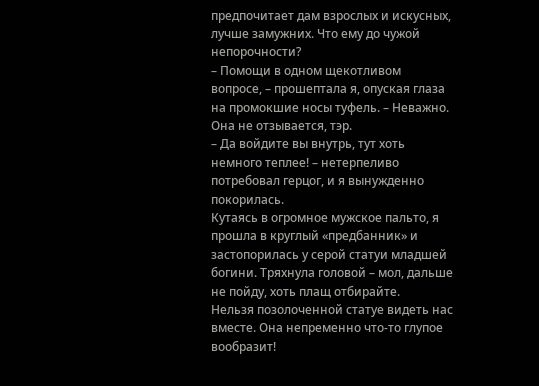предпочитает дам взрослых и искусных, лучше замужних. Что ему до чужой непорочности?
– Помощи в одном щекотливом вопросе, – прошептала я, опуская глаза на промокшие носы туфель. – Неважно. Она не отзывается, тэр.
– Да войдите вы внутрь, тут хоть немного теплее! – нетерпеливо потребовал герцог, и я вынужденно покорилась.
Кутаясь в огромное мужское пальто, я прошла в круглый «предбанник» и застопорилась у серой статуи младшей богини. Тряхнула головой – мол, дальше не пойду, хоть плащ отбирайте.
Нельзя позолоченной статуе видеть нас вместе. Она непременно что-то глупое вообразит!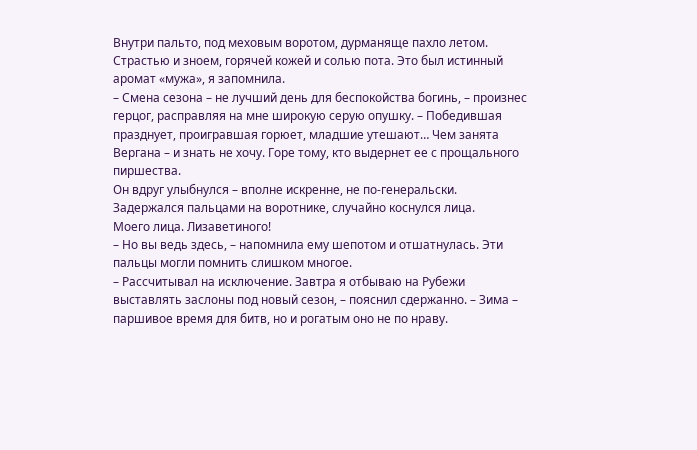Внутри пальто, под меховым воротом, дурманяще пахло летом. Страстью и зноем, горячей кожей и солью пота. Это был истинный аромат «мужа», я запомнила.
– Смена сезона – не лучший день для беспокойства богинь, – произнес герцог, расправляя на мне широкую серую опушку. – Победившая празднует, проигравшая горюет, младшие утешают… Чем занята Вергана – и знать не хочу. Горе тому, кто выдернет ее с прощального пиршества.
Он вдруг улыбнулся – вполне искренне, не по-генеральски. Задержался пальцами на воротнике, случайно коснулся лица.
Моего лица. Лизаветиного!
– Но вы ведь здесь, – напомнила ему шепотом и отшатнулась. Эти пальцы могли помнить слишком многое.
– Рассчитывал на исключение. Завтра я отбываю на Рубежи выставлять заслоны под новый сезон, – пояснил сдержанно. – Зима – паршивое время для битв, но и рогатым оно не по нраву.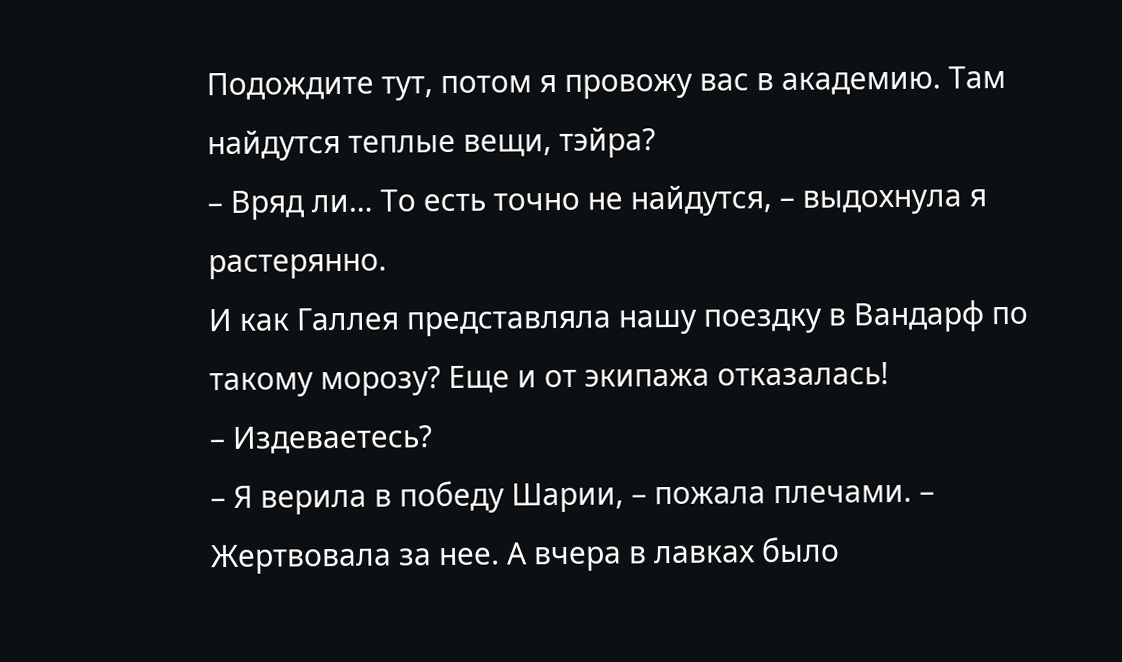Подождите тут, потом я провожу вас в академию. Там найдутся теплые вещи, тэйра?
– Вряд ли… То есть точно не найдутся, – выдохнула я растерянно.
И как Галлея представляла нашу поездку в Вандарф по такому морозу? Еще и от экипажа отказалась!
– Издеваетесь?
– Я верила в победу Шарии, – пожала плечами. – Жертвовала за нее. А вчера в лавках было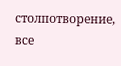столпотворение, все